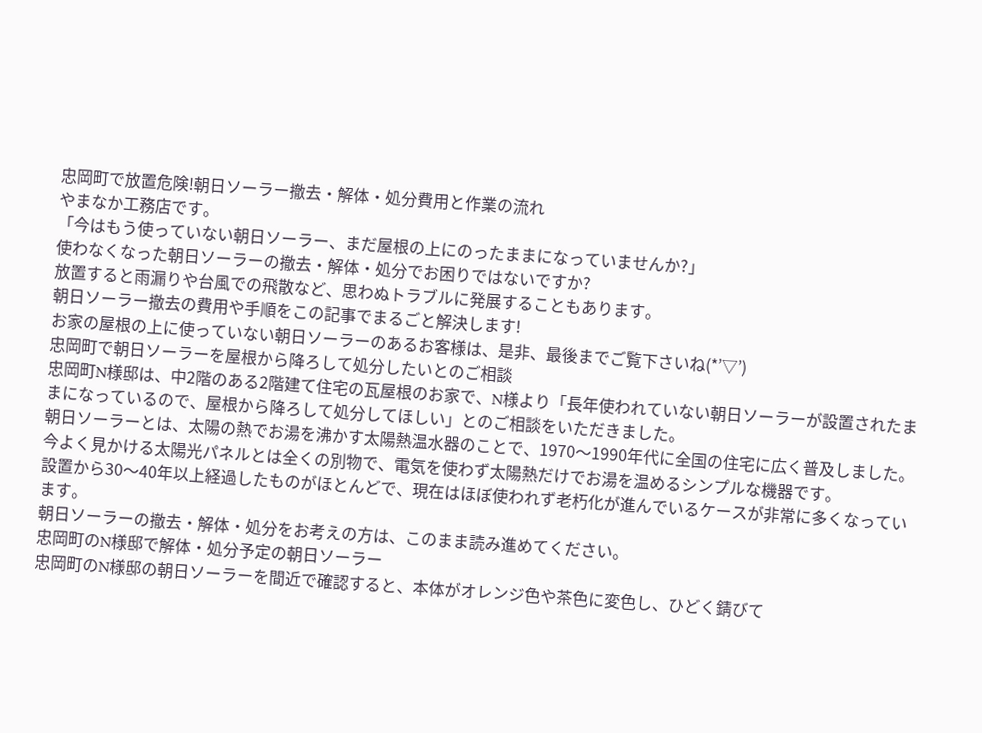忠岡町で放置危険!朝日ソーラー撤去・解体・処分費用と作業の流れ
やまなか工務店です。
「今はもう使っていない朝日ソーラー、まだ屋根の上にのったままになっていませんか?」
使わなくなった朝日ソーラーの撤去・解体・処分でお困りではないですか?
放置すると雨漏りや台風での飛散など、思わぬトラブルに発展することもあります。
朝日ソーラー撤去の費用や手順をこの記事でまるごと解決します!
お家の屋根の上に使っていない朝日ソーラーのあるお客様は、是非、最後までご覧下さいね(*’▽’)
忠岡町で朝日ソーラーを屋根から降ろして処分したいとのご相談
忠岡町N様邸は、中2階のある2階建て住宅の瓦屋根のお家で、N様より「長年使われていない朝日ソーラーが設置されたままになっているので、屋根から降ろして処分してほしい」とのご相談をいただきました。
朝日ソーラーとは、太陽の熱でお湯を沸かす太陽熱温水器のことで、1970〜1990年代に全国の住宅に広く普及しました。
今よく見かける太陽光パネルとは全くの別物で、電気を使わず太陽熱だけでお湯を温めるシンプルな機器です。
設置から30〜40年以上経過したものがほとんどで、現在はほぼ使われず老朽化が進んでいるケースが非常に多くなっています。
朝日ソーラーの撤去・解体・処分をお考えの方は、このまま読み進めてください。
忠岡町のN様邸で解体・処分予定の朝日ソーラー
忠岡町のN様邸の朝日ソーラーを間近で確認すると、本体がオレンジ色や茶色に変色し、ひどく錆びて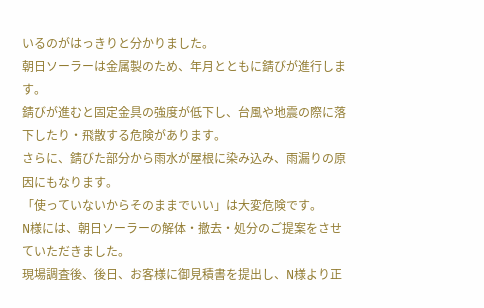いるのがはっきりと分かりました。
朝日ソーラーは金属製のため、年月とともに錆びが進行します。
錆びが進むと固定金具の強度が低下し、台風や地震の際に落下したり・飛散する危険があります。
さらに、錆びた部分から雨水が屋根に染み込み、雨漏りの原因にもなります。
「使っていないからそのままでいい」は大変危険です。
N様には、朝日ソーラーの解体・撤去・処分のご提案をさせていただきました。
現場調査後、後日、お客様に御見積書を提出し、N様より正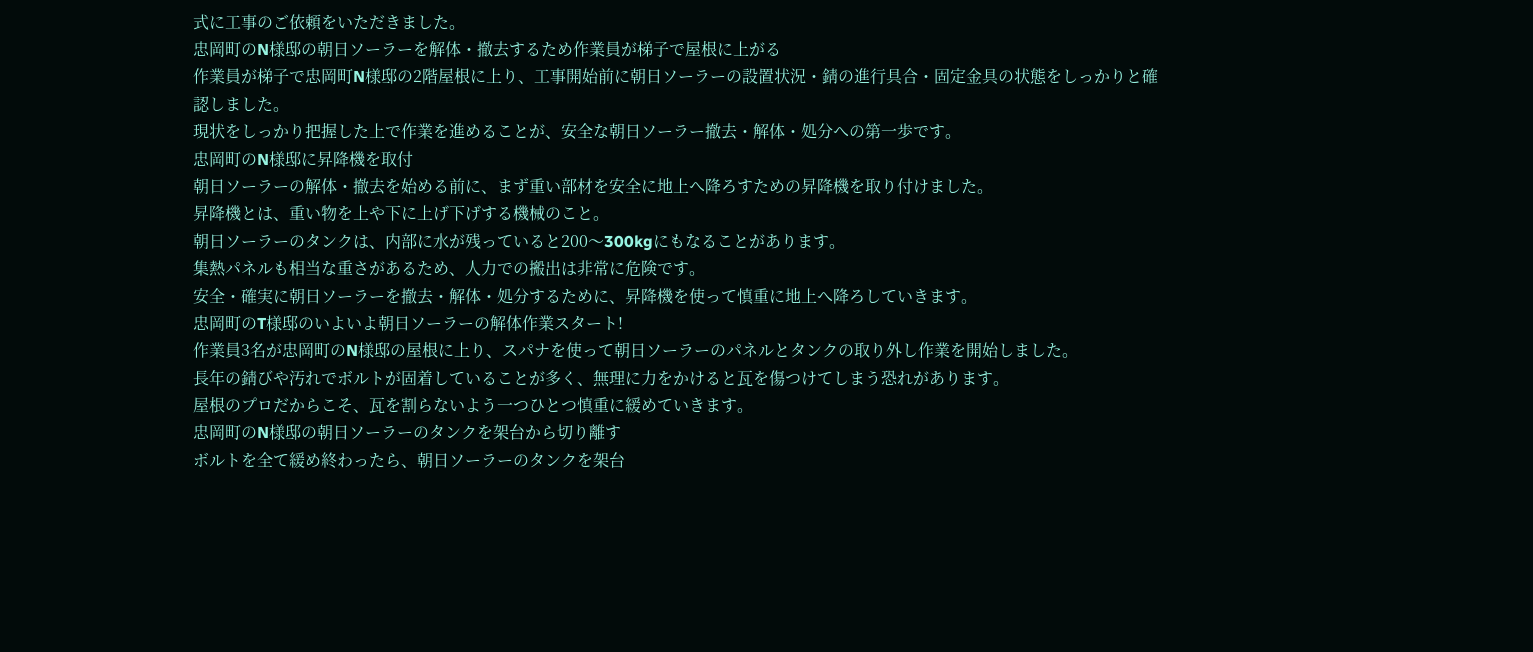式に工事のご依頼をいただきました。
忠岡町のN様邸の朝日ソーラーを解体・撤去するため作業員が梯子で屋根に上がる
作業員が梯子で忠岡町N様邸の2階屋根に上り、工事開始前に朝日ソーラーの設置状況・錆の進行具合・固定金具の状態をしっかりと確認しました。
現状をしっかり把握した上で作業を進めることが、安全な朝日ソーラー撤去・解体・処分への第一歩です。
忠岡町のN様邸に昇降機を取付
朝日ソーラーの解体・撤去を始める前に、まず重い部材を安全に地上へ降ろすための昇降機を取り付けました。
昇降機とは、重い物を上や下に上げ下げする機械のこと。
朝日ソーラーのタンクは、内部に水が残っていると200〜300kgにもなることがあります。
集熱パネルも相当な重さがあるため、人力での搬出は非常に危険です。
安全・確実に朝日ソーラーを撤去・解体・処分するために、昇降機を使って慎重に地上へ降ろしていきます。
忠岡町のT様邸のいよいよ朝日ソーラーの解体作業スタート!
作業員3名が忠岡町のN様邸の屋根に上り、スパナを使って朝日ソーラーのパネルとタンクの取り外し作業を開始しました。
長年の錆びや汚れでボルトが固着していることが多く、無理に力をかけると瓦を傷つけてしまう恐れがあります。
屋根のプロだからこそ、瓦を割らないよう一つひとつ慎重に緩めていきます。
忠岡町のN様邸の朝日ソーラーのタンクを架台から切り離す
ボルトを全て緩め終わったら、朝日ソーラーのタンクを架台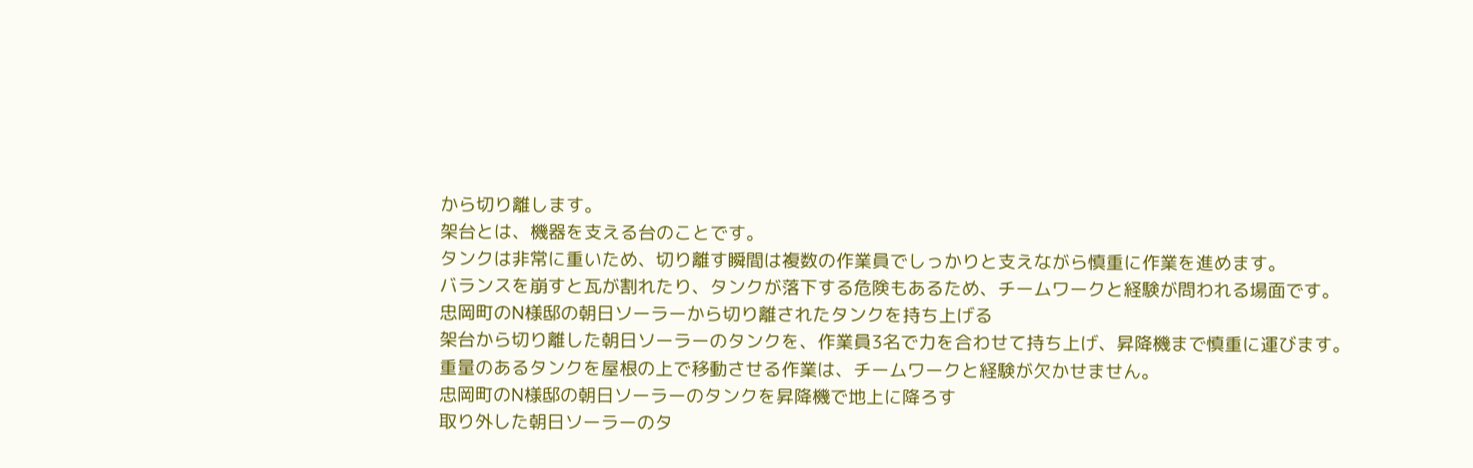から切り離します。
架台とは、機器を支える台のことです。
タンクは非常に重いため、切り離す瞬間は複数の作業員でしっかりと支えながら慎重に作業を進めます。
バランスを崩すと瓦が割れたり、タンクが落下する危険もあるため、チームワークと経験が問われる場面です。
忠岡町のN様邸の朝日ソーラーから切り離されたタンクを持ち上げる
架台から切り離した朝日ソーラーのタンクを、作業員3名で力を合わせて持ち上げ、昇降機まで慎重に運びます。
重量のあるタンクを屋根の上で移動させる作業は、チームワークと経験が欠かせません。
忠岡町のN様邸の朝日ソーラーのタンクを昇降機で地上に降ろす
取り外した朝日ソーラーのタ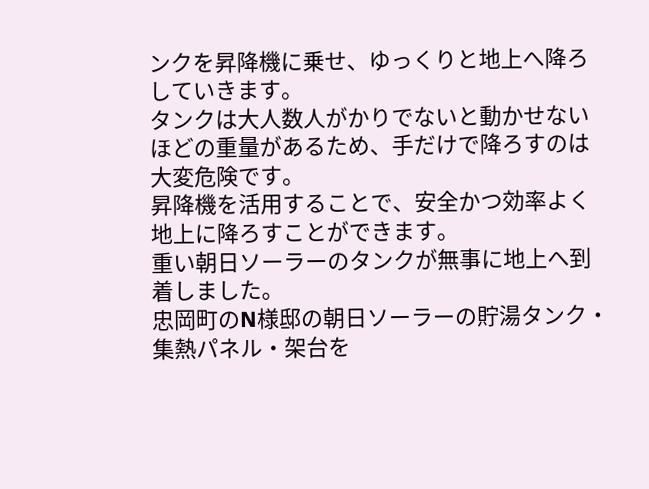ンクを昇降機に乗せ、ゆっくりと地上へ降ろしていきます。
タンクは大人数人がかりでないと動かせないほどの重量があるため、手だけで降ろすのは大変危険です。
昇降機を活用することで、安全かつ効率よく地上に降ろすことができます。
重い朝日ソーラーのタンクが無事に地上へ到着しました。
忠岡町のN様邸の朝日ソーラーの貯湯タンク・集熱パネル・架台を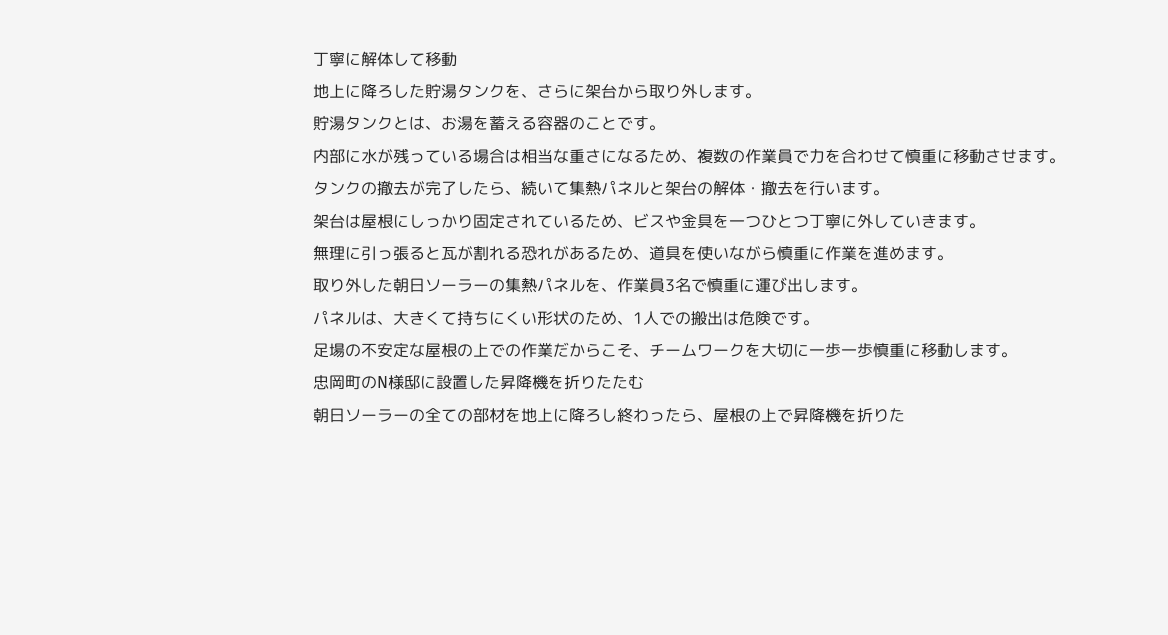丁寧に解体して移動
地上に降ろした貯湯タンクを、さらに架台から取り外します。
貯湯タンクとは、お湯を蓄える容器のことです。
内部に水が残っている場合は相当な重さになるため、複数の作業員で力を合わせて慎重に移動させます。
タンクの撤去が完了したら、続いて集熱パネルと架台の解体・撤去を行います。
架台は屋根にしっかり固定されているため、ビスや金具を一つひとつ丁寧に外していきます。
無理に引っ張ると瓦が割れる恐れがあるため、道具を使いながら慎重に作業を進めます。
取り外した朝日ソーラーの集熱パネルを、作業員3名で慎重に運び出します。
パネルは、大きくて持ちにくい形状のため、1人での搬出は危険です。
足場の不安定な屋根の上での作業だからこそ、チームワークを大切に一歩一歩慎重に移動します。
忠岡町のN様邸に設置した昇降機を折りたたむ
朝日ソーラーの全ての部材を地上に降ろし終わったら、屋根の上で昇降機を折りた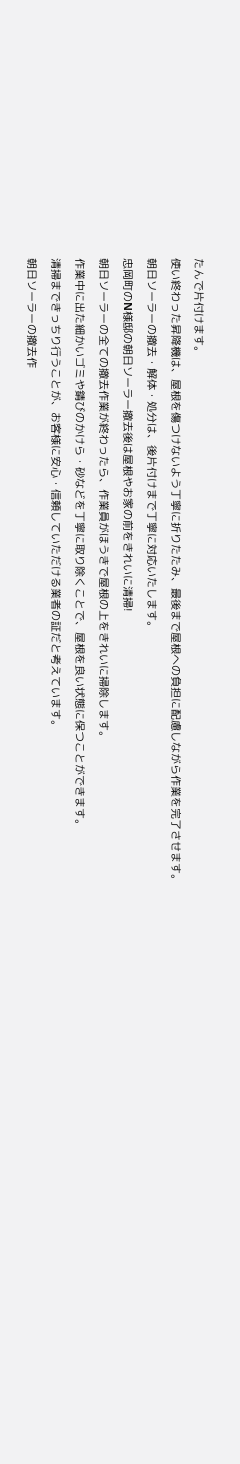たんで片付けます。
使い終わった昇降機は、屋根を傷つけないよう丁寧に折りたたみ、最後まで屋根への負担に配慮しながら作業を完了させます。
朝日ソーラーの撤去・解体・処分は、後片付けまで丁寧に対応いたします。
忠岡町のN様邸の朝日ソーラー撤去後は屋根やお家の前をきれいに清掃!
朝日ソーラーの全ての撤去作業が終わったら、作業員がほうきで屋根の上をきれいに掃除します。
作業中に出た細かいゴミや錆びのかけら・砂などを丁寧に取り除くことで、屋根を良い状態に保つことができます。
清掃まできっちり行うことが、お客様に安心・信頼していただける業者の証だと考えています。
朝日ソーラーの撤去作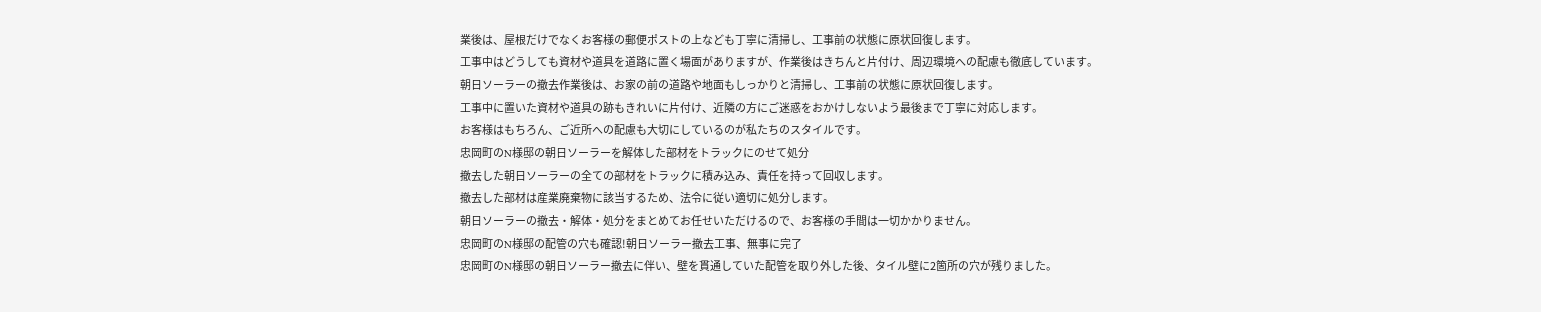業後は、屋根だけでなくお客様の郵便ポストの上なども丁寧に清掃し、工事前の状態に原状回復します。
工事中はどうしても資材や道具を道路に置く場面がありますが、作業後はきちんと片付け、周辺環境への配慮も徹底しています。
朝日ソーラーの撤去作業後は、お家の前の道路や地面もしっかりと清掃し、工事前の状態に原状回復します。
工事中に置いた資材や道具の跡もきれいに片付け、近隣の方にご迷惑をおかけしないよう最後まで丁寧に対応します。
お客様はもちろん、ご近所への配慮も大切にしているのが私たちのスタイルです。
忠岡町のN様邸の朝日ソーラーを解体した部材をトラックにのせて処分
撤去した朝日ソーラーの全ての部材をトラックに積み込み、責任を持って回収します。
撤去した部材は産業廃棄物に該当するため、法令に従い適切に処分します。
朝日ソーラーの撤去・解体・処分をまとめてお任せいただけるので、お客様の手間は一切かかりません。
忠岡町のN様邸の配管の穴も確認!朝日ソーラー撤去工事、無事に完了
忠岡町のN様邸の朝日ソーラー撤去に伴い、壁を貫通していた配管を取り外した後、タイル壁に2箇所の穴が残りました。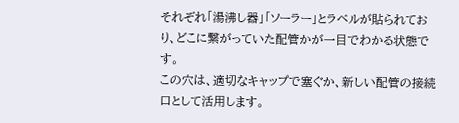それぞれ「湯沸し器」「ソーラー」とラベルが貼られており、どこに繋がっていた配管かが一目でわかる状態です。
この穴は、適切なキャップで塞ぐか、新しい配管の接続口として活用します。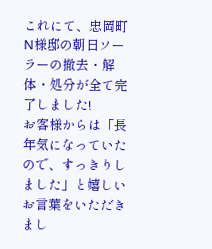これにて、忠岡町N様邸の朝日ソーラーの撤去・解体・処分が全て完了しました!
お客様からは「長年気になっていたので、すっきりしました」と嬉しいお言葉をいただきまし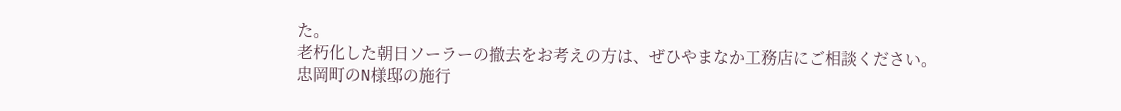た。
老朽化した朝日ソーラーの撤去をお考えの方は、ぜひやまなか工務店にご相談ください。
忠岡町のN様邸の施行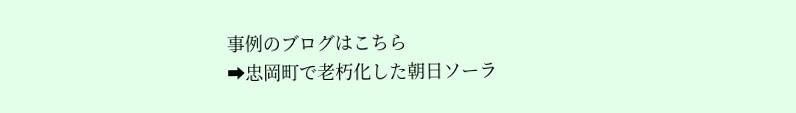事例のブログはこちら
➡忠岡町で老朽化した朝日ソーラ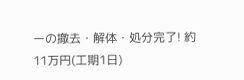ーの撤去・解体・処分完了! 約11万円(工期1日)